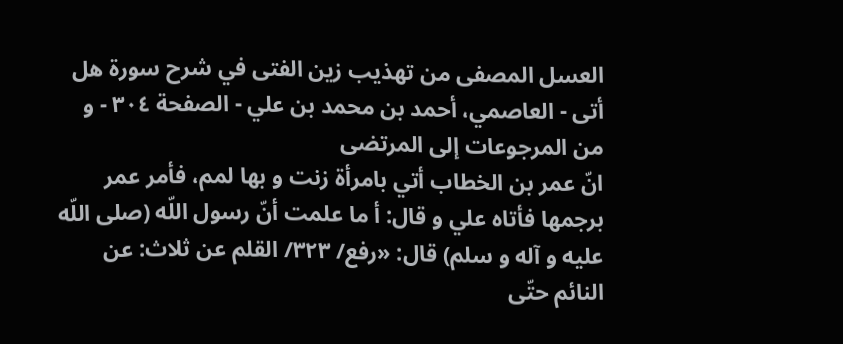العسل المصفى من تهذيب زين الفتى في شرح سورة هل أتى - العاصمي، أحمد بن محمد بن علي - الصفحة ٣٠٤ - و من المرجوعات إلى المرتضى
انّ عمر بن الخطاب أتي بامرأة زنت و بها لمم، فأمر عمر برجمها فأتاه علي و قال: أ ما علمت أنّ رسول اللّه (صلى اللّه عليه و آله و سلم) قال: «رفع/ ٣٢٣/ القلم عن ثلاث: عن النائم حتّى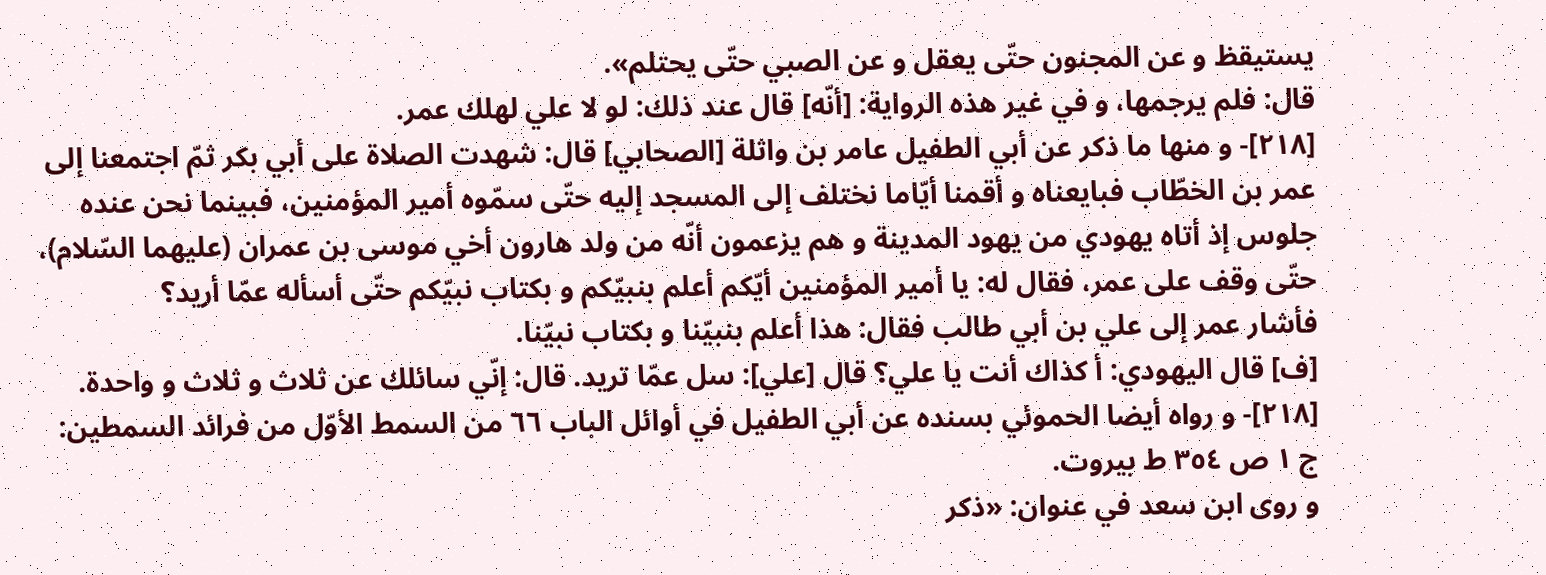يستيقظ و عن المجنون حتّى يعقل و عن الصبي حتّى يحتلم».
قال: فلم يرجمها، و في غير هذه الرواية: [أنّه] قال عند ذلك: لو لا علي لهلك عمر.
[٢١٨]- و منها ما ذكر عن أبي الطفيل عامر بن واثلة [الصحابي] قال: شهدت الصلاة على أبي بكر ثمّ اجتمعنا إلى عمر بن الخطّاب فبايعناه و أقمنا أيّاما نختلف إلى المسجد إليه حتّى سمّوه أمير المؤمنين، فبينما نحن عنده جلوس إذ أتاه يهودي من يهود المدينة و هم يزعمون أنّه من ولد هارون أخي موسى بن عمران (عليهما السّلام)، حتّى وقف على عمر، فقال له: يا أمير المؤمنين أيّكم أعلم بنبيّكم و بكتاب نبيّكم حتّى أسأله عمّا أريد؟
فأشار عمر إلى علي بن أبي طالب فقال: هذا أعلم بنبيّنا و بكتاب نبيّنا.
[ف] قال اليهودي: أ كذاك أنت يا علي؟ قال [علي]: سل عمّا تريد. قال: إنّي سائلك عن ثلاث و ثلاث و واحدة.
[٢١٨]- و رواه أيضا الحموئي بسنده عن أبي الطفيل في أوائل الباب ٦٦ من السمط الأوّل من فرائد السمطين: ج ١ ص ٣٥٤ ط بيروت.
و روى ابن سعد في عنوان: «ذكر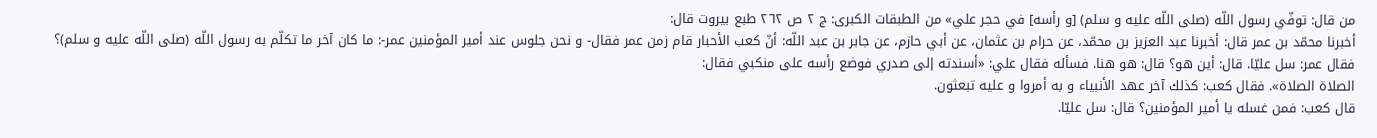من قال: توفّي رسول اللّه (صلى اللّه عليه و سلم) [و رأسه] في حجر علي» من الطبقات الكبرى: ج ٢ ص ٢٦٢ طبع بيروت قال:
أخبرنا محمّد بن عمر قال: أخبرنا عبد العزيز بن محمّد، عن حرام بن عثمان، عن أبي حازم، عن جابر بن عبد اللّه: أنّ كعب الأحبار قام زمن عمر فقال- و نحن جلوس عند أمير المؤمنين عمر-: ما كان آخر ما تكلّم به رسول اللّه (صلى اللّه عليه و سلم)؟ فقال عمر: سل عليّا. قال: أين هو؟ قال: هو هنا. فسأله فقال علي: «أسندته إلى صدري فوضع رأسه على منكبي فقال:
الصلاة الصلاة». فقال كعب: كذلك آخر عهد الأنبياء و به أمروا و عليه تبعثون.
قال كعب: فمن غسله يا أمير المؤمنين؟ قال: سل عليّا.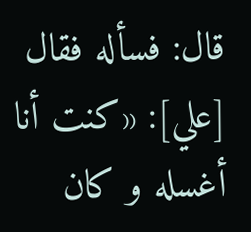قال: فسأله فقال [علي]: «كنت أنا أغسله و كان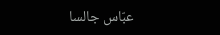عبّاس جالسا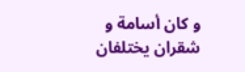و كان أسامة و شقران يختلفان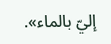إليّ بالماء».